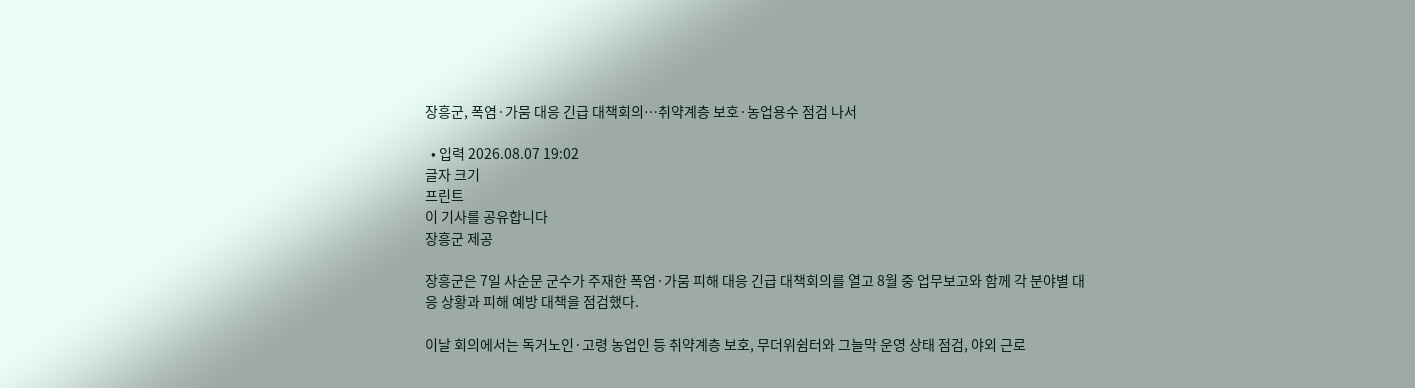장흥군, 폭염·가뭄 대응 긴급 대책회의…취약계층 보호·농업용수 점검 나서

  • 입력 2026.08.07 19:02
글자 크기
프린트
이 기사를 공유합니다
장흥군 제공

장흥군은 7일 사순문 군수가 주재한 폭염·가뭄 피해 대응 긴급 대책회의를 열고 8월 중 업무보고와 함께 각 분야별 대응 상황과 피해 예방 대책을 점검했다.

이날 회의에서는 독거노인·고령 농업인 등 취약계층 보호, 무더위쉼터와 그늘막 운영 상태 점검, 야외 근로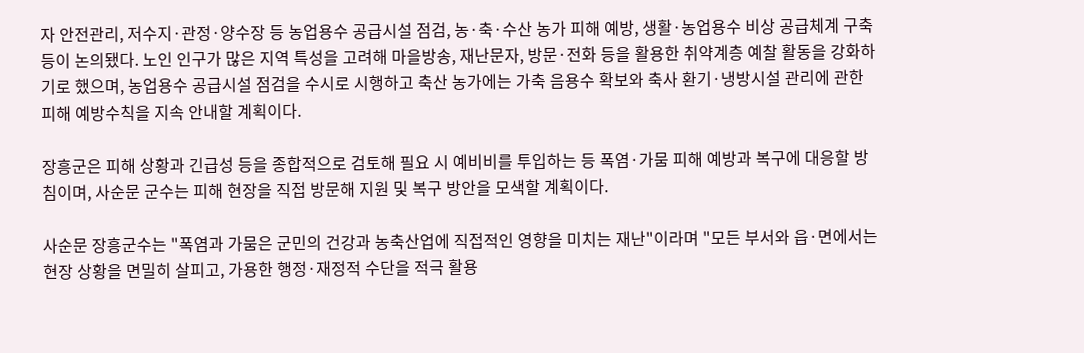자 안전관리, 저수지·관정·양수장 등 농업용수 공급시설 점검, 농·축·수산 농가 피해 예방, 생활·농업용수 비상 공급체계 구축 등이 논의됐다. 노인 인구가 많은 지역 특성을 고려해 마을방송, 재난문자, 방문·전화 등을 활용한 취약계층 예찰 활동을 강화하기로 했으며, 농업용수 공급시설 점검을 수시로 시행하고 축산 농가에는 가축 음용수 확보와 축사 환기·냉방시설 관리에 관한 피해 예방수칙을 지속 안내할 계획이다.

장흥군은 피해 상황과 긴급성 등을 종합적으로 검토해 필요 시 예비비를 투입하는 등 폭염·가뭄 피해 예방과 복구에 대응할 방침이며, 사순문 군수는 피해 현장을 직접 방문해 지원 및 복구 방안을 모색할 계획이다.

사순문 장흥군수는 "폭염과 가뭄은 군민의 건강과 농축산업에 직접적인 영향을 미치는 재난"이라며 "모든 부서와 읍·면에서는 현장 상황을 면밀히 살피고, 가용한 행정·재정적 수단을 적극 활용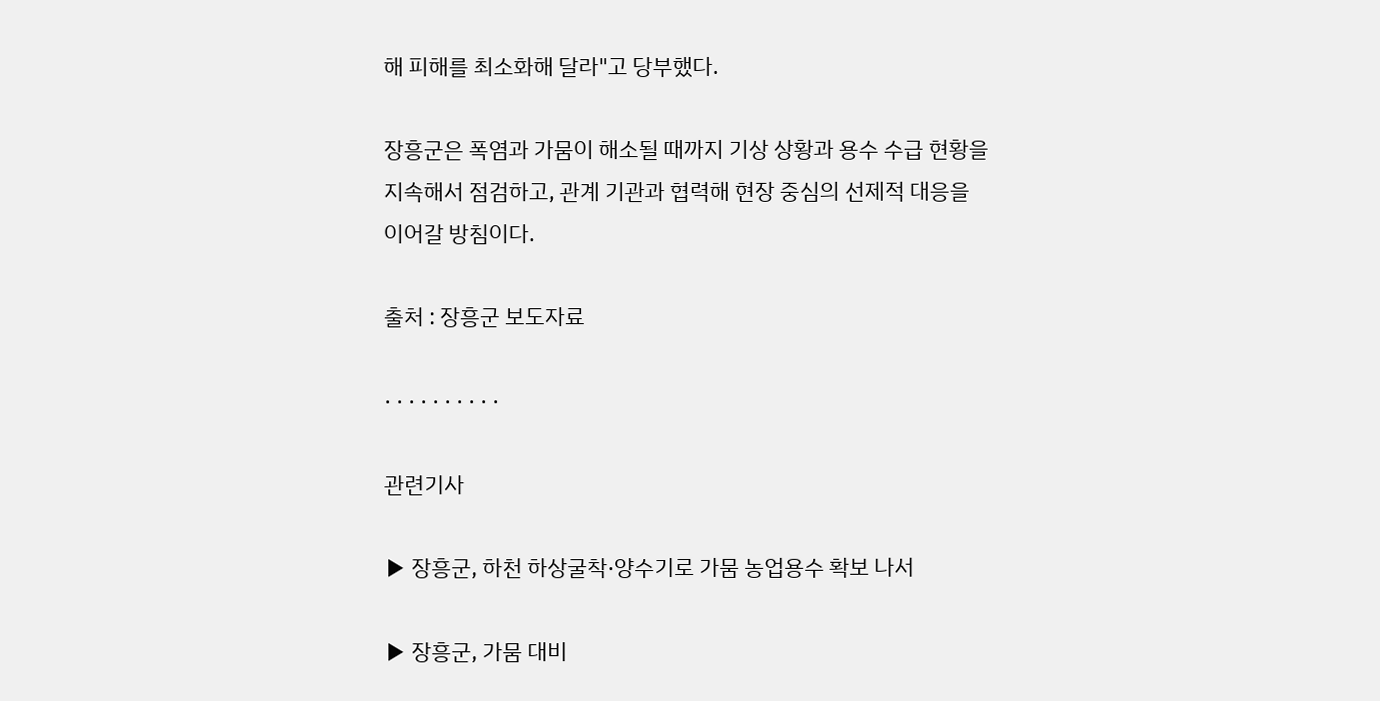해 피해를 최소화해 달라"고 당부했다.

장흥군은 폭염과 가뭄이 해소될 때까지 기상 상황과 용수 수급 현황을 지속해서 점검하고, 관계 기관과 협력해 현장 중심의 선제적 대응을 이어갈 방침이다.

출처 : 장흥군 보도자료

· · · · · · · · · ·

관련기사

▶ 장흥군, 하천 하상굴착·양수기로 가뭄 농업용수 확보 나서

▶ 장흥군, 가뭄 대비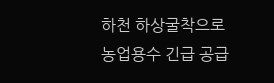하천 하상굴착으로 농업용수 긴급 공급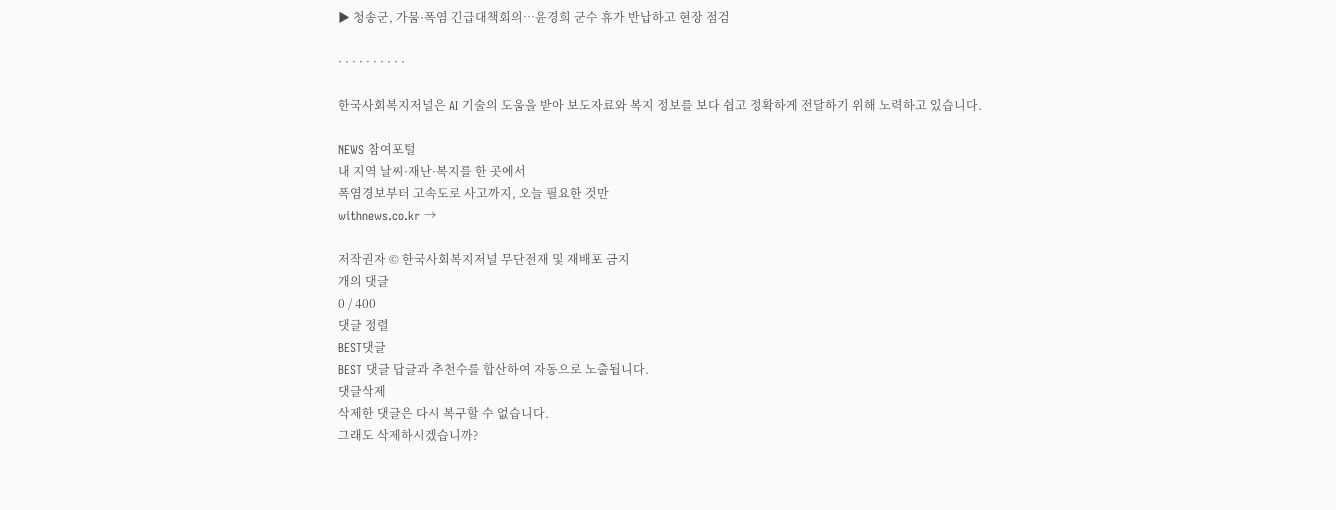▶ 청송군, 가뭄·폭염 긴급대책회의…윤경희 군수 휴가 반납하고 현장 점검

· · · · · · · · · ·

한국사회복지저널은 AI 기술의 도움을 받아 보도자료와 복지 정보를 보다 쉽고 정확하게 전달하기 위해 노력하고 있습니다.

NEWS 참여포털
내 지역 날씨·재난·복지를 한 곳에서
폭염경보부터 고속도로 사고까지, 오늘 필요한 것만
withnews.co.kr →

저작권자 © 한국사회복지저널 무단전재 및 재배포 금지
개의 댓글
0 / 400
댓글 정렬
BEST댓글
BEST 댓글 답글과 추천수를 합산하여 자동으로 노출됩니다.
댓글삭제
삭제한 댓글은 다시 복구할 수 없습니다.
그래도 삭제하시겠습니까?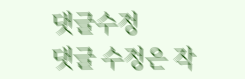댓글수정
댓글 수정은 작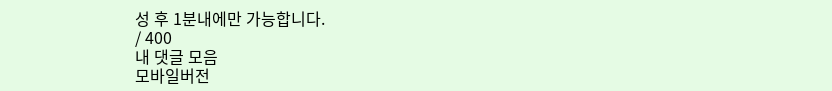성 후 1분내에만 가능합니다.
/ 400
내 댓글 모음
모바일버전